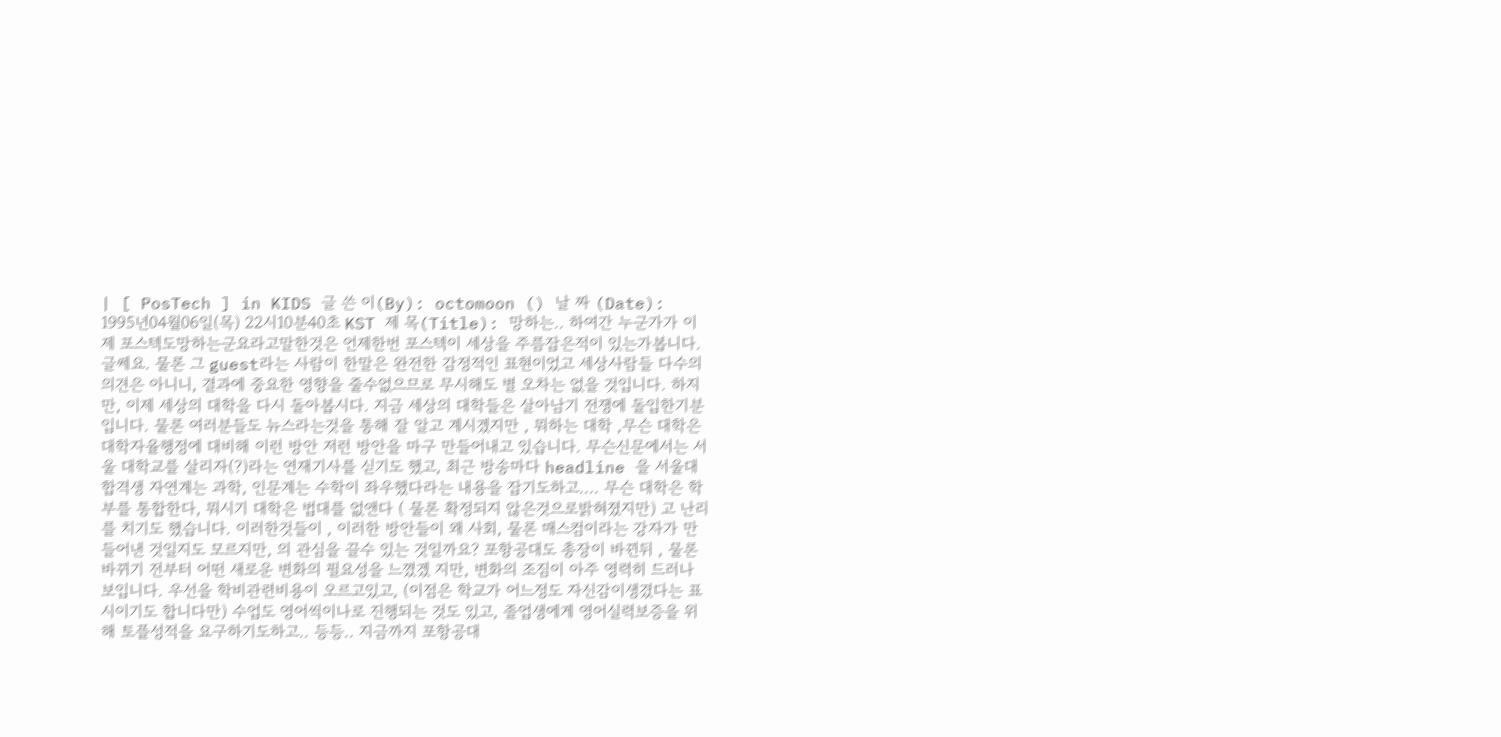| [ PosTech ] in KIDS 글 쓴 이(By): octomoon () 날 짜 (Date): 1995년04월06일(목) 22시10분40초 KST 제 목(Title): 망하는.. 하여간 누군가가 이제 포스텍도망하는군요라고말한것은 언제한번 포스텍이 세상을 주름잡은적이 있는가봅니다. 글쎄요. 물론 그 guest라는 사람이 한말은 완전한 감정적인 표현이었고 세상사람들 다수의 의견은 아니니, 결과에 중요한 영향을 줄수없으므로 무시해도 별 오차는 없을 것입니다. 하지만, 이제 세상의 대학을 다시 돌아봅시다. 지금 세상의 대학들은 살아남기 전쟁에 돌입한기분입니다. 물론 여러분들도 뉴스라는것을 통해 잘 알고 계시겠지만 , 뭐하는 대학 ,무슨 대학은 대학자율행정에 대비해 이런 방안 저런 방안을 마구 만들어내고 있습니다. 무슨신문에서는 서울 대학교를 살리자(?)라는 연재기사를 싣기도 했고, 최근 방송마다 headline 을 서울대합격생 자연계는 과학, 인문계는 수학이 좌우했다라는 내용을 잡기도하고.... 무슨 대학은 학부를 통합한다, 뭐시기 대학은 법대를 없앤다 ( 물론 확정되지 않은것으로밝혀졌지만) 고 난리를 치기도 했습니다. 이러한것들이 , 이러한 방안들이 왜 사회, 물론 매스컴이라는 강자가 만들어낸 것일지도 모르지만, 의 관심을 끌수 있는 것일까요? 포항공대도 총장이 바뀐뒤 , 물론 바뀌기 전부터 어떤 새로운 변화의 필요성을 느꼈겠 지만, 변화의 조짐이 아주 영력히 드러나 보입니다. 우선을 학비관련비용이 오르고있고, (이점은 학교가 어느정도 자신감이생겼다는 표시이기도 합니다만) 수업도 영어씩이나로 진행되는 것도 있고, 졸업생에게 영어실력보증을 위해 토플성적을 요구하기도하고.. 등등.. 지금까지 포항공대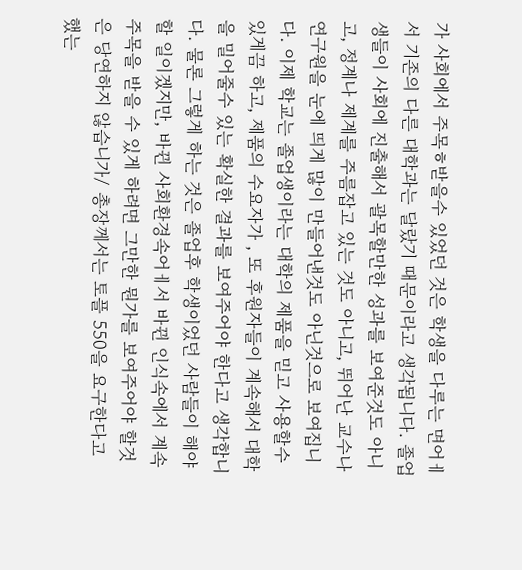가 사회에서 주목ㅎ받을수 있었던 것은 학생을 다루는 면어ㅔ서 기존의 다른 대학과는 달랐기 때문이라고 생각됩니다. 졸업생들이 사회에 진출해서 괄목할만한 성과를 보여준것도 아니고, 정계나 제계를 주름잡고 있는 것도 아니고, 뛰어난 교수나 연구원을 눈에 띄게 많이 만들어낸것도 아닌것으로 보여집니다. 이제 학교는 졸업생이라는 대학의 제품을 믿고 사용할수 있게끔 하고, 제품의 수요자가 , 또 후원자들이 계속해서 대학을 밀어줄수 있는 확실한 결과를 보여주어야 한다고 생각합니다. 물론 그렇게 하는 것은 졸업후 학생이었던 사람들이 해야할 일이겠지만, 바뀐 사회환경속어ㅔ서 바뀐 인식속에서 계속 주목을 받을 수 있게 하려면 그만한 뭔가를 보여주어야 할것은 당연하지 않습니가/ 총장께서는 토플 550을 요구한다고 했는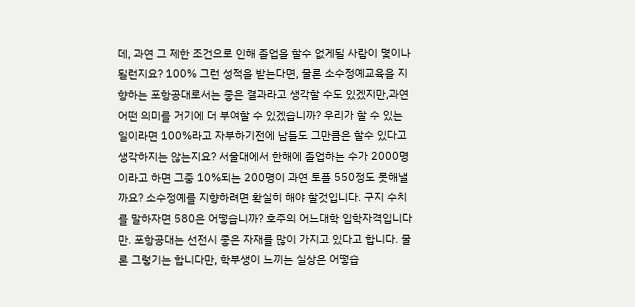데, 과연 그 제한 조건으로 인해 졸업을 할수 없게될 사람이 몇이나 될런지요? 100% 그런 성적을 받는다면, 물론 소수정예교육을 지향하는 포항공대로서는 좋은 결과라고 생각할 수도 있겠지만,과연 어떤 의미를 거기에 더 부여할 수 있겠습니까? 우리가 할 수 있는 일이라면 100%라고 자부하기전에 남들도 그만큼은 할수 있다고 생각하지는 않는지요? 서울대에서 한해에 졸업하는 수가 2000명이라고 하면 그중 10%되는 200명이 과연 토플 550정도 못해낼까요? 소수정예를 지향하려면 확실히 해야 할것입니다. 구지 수치를 말하자면 580은 어떻습니까? 호주의 어느대학 입학자격입니다만. 포항공대는 선전시 좋은 자재를 많이 가지고 있다고 합니다. 물론 그렇기는 합니다만, 학부생이 느끼는 실상은 어떻습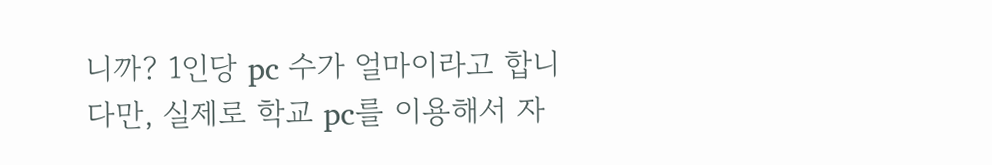니까? 1인당 pc 수가 얼마이라고 합니다만, 실제로 학교 pc를 이용해서 자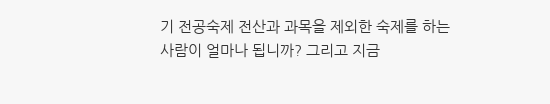기 전공숙제 전산과 과목을 제외한 숙제를 하는 사람이 얼마나 됩니까? 그리고 지금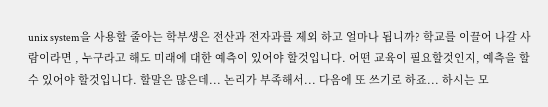unix system을 사용할 줄아는 학부생은 전산과 전자과를 제외 하고 얼마나 됩니까? 학교를 이끌어 나갈 사람이라면 , 누구라고 해도 미래에 대한 예측이 있어야 할것입니다. 어떤 교육이 필요할것인지, 예측을 할 수 있어야 할것입니다. 할말은 많은데... 논리가 부족해서... 다음에 또 쓰기로 하죠... 하시는 모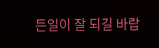든일이 잘 되길 바랍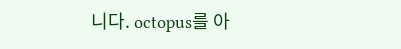니다. octopus를 아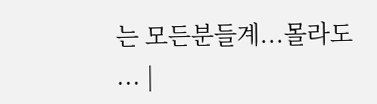는 모든분들계...몰라도 ... |